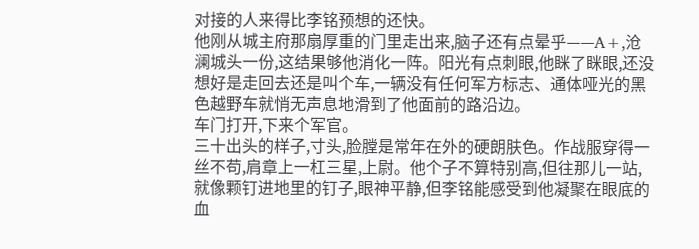对接的人来得比李铭预想的还快。
他刚从城主府那扇厚重的门里走出来,脑子还有点晕乎——A+,沧澜城头一份,这结果够他消化一阵。阳光有点刺眼,他眯了眯眼,还没想好是走回去还是叫个车,一辆没有任何军方标志、通体哑光的黑色越野车就悄无声息地滑到了他面前的路沿边。
车门打开,下来个军官。
三十出头的样子,寸头,脸膛是常年在外的硬朗肤色。作战服穿得一丝不苟,肩章上一杠三星,上尉。他个子不算特别高,但往那儿一站,就像颗钉进地里的钉子,眼神平静,但李铭能感受到他凝聚在眼底的血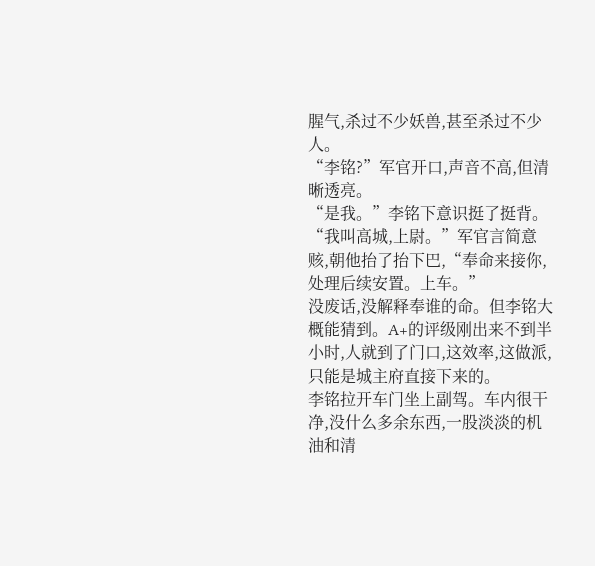腥气,杀过不少妖兽,甚至杀过不少人。
“李铭?”军官开口,声音不高,但清晰透亮。
“是我。”李铭下意识挺了挺背。
“我叫高城,上尉。”军官言简意赅,朝他抬了抬下巴,“奉命来接你,处理后续安置。上车。”
没废话,没解释奉谁的命。但李铭大概能猜到。A+的评级刚出来不到半小时,人就到了门口,这效率,这做派,只能是城主府直接下来的。
李铭拉开车门坐上副驾。车内很干净,没什么多余东西,一股淡淡的机油和清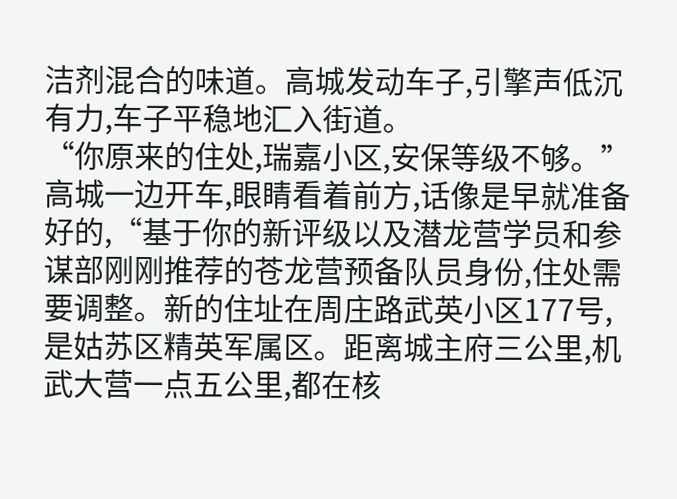洁剂混合的味道。高城发动车子,引擎声低沉有力,车子平稳地汇入街道。
“你原来的住处,瑞嘉小区,安保等级不够。”高城一边开车,眼睛看着前方,话像是早就准备好的,“基于你的新评级以及潜龙营学员和参谋部刚刚推荐的苍龙营预备队员身份,住处需要调整。新的住址在周庄路武英小区177号,是姑苏区精英军属区。距离城主府三公里,机武大营一点五公里,都在核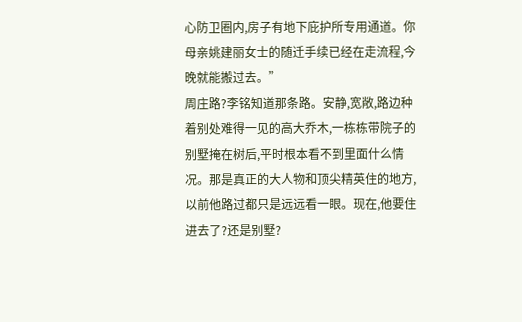心防卫圈内,房子有地下庇护所专用通道。你母亲姚建丽女士的随迁手续已经在走流程,今晚就能搬过去。”
周庄路?李铭知道那条路。安静,宽敞,路边种着别处难得一见的高大乔木,一栋栋带院子的别墅掩在树后,平时根本看不到里面什么情况。那是真正的大人物和顶尖精英住的地方,以前他路过都只是远远看一眼。现在,他要住进去了?还是别墅?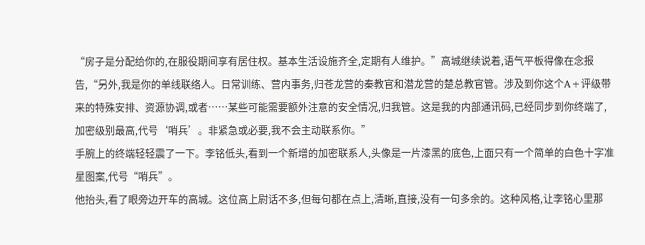“房子是分配给你的,在服役期间享有居住权。基本生活设施齐全,定期有人维护。”高城继续说着,语气平板得像在念报告,“另外,我是你的单线联络人。日常训练、营内事务,归苍龙营的秦教官和潜龙营的楚总教官管。涉及到你这个A+评级带来的特殊安排、资源协调,或者……某些可能需要额外注意的安全情况,归我管。这是我的内部通讯码,已经同步到你终端了,加密级别最高,代号‘哨兵’。非紧急或必要,我不会主动联系你。”
手腕上的终端轻轻震了一下。李铭低头,看到一个新增的加密联系人,头像是一片漆黑的底色,上面只有一个简单的白色十字准星图案,代号“哨兵”。
他抬头,看了眼旁边开车的高城。这位高上尉话不多,但每句都在点上,清晰,直接,没有一句多余的。这种风格,让李铭心里那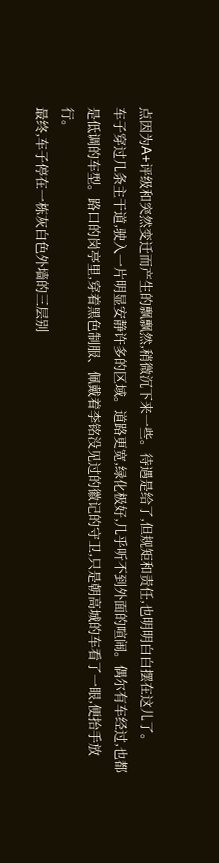点因为A+评级和突然变迁而产生的飘飘然,稍微沉下来一些。待遇是给了,但规矩和责任,也明明白白摆在这儿了。
车子穿过几条主干道,驶入一片明显安静许多的区域。道路更宽,绿化极好,几乎听不到外面的喧闹。偶尔有车经过,也都是低调的车型。路口的岗亭里,穿着黑色制服、佩戴着李铭没见过的徽记的守卫,只是朝高城的车看了一眼,便抬手放行。
最终,车子停在一栋灰白色外墙的三层别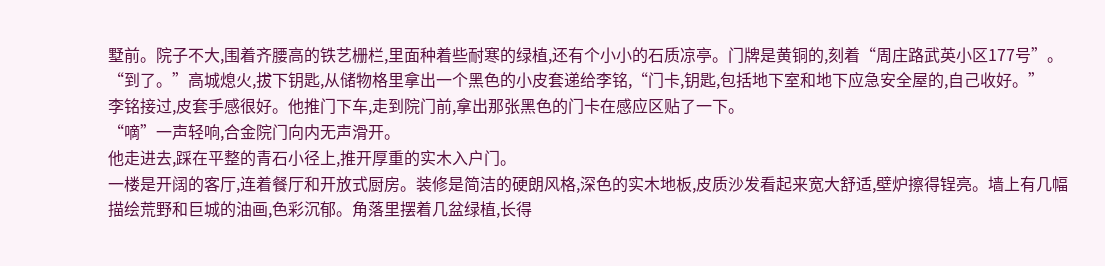墅前。院子不大,围着齐腰高的铁艺栅栏,里面种着些耐寒的绿植,还有个小小的石质凉亭。门牌是黄铜的,刻着“周庄路武英小区177号”。
“到了。”高城熄火,拔下钥匙,从储物格里拿出一个黑色的小皮套递给李铭,“门卡,钥匙,包括地下室和地下应急安全屋的,自己收好。”
李铭接过,皮套手感很好。他推门下车,走到院门前,拿出那张黑色的门卡在感应区贴了一下。
“嘀”一声轻响,合金院门向内无声滑开。
他走进去,踩在平整的青石小径上,推开厚重的实木入户门。
一楼是开阔的客厅,连着餐厅和开放式厨房。装修是简洁的硬朗风格,深色的实木地板,皮质沙发看起来宽大舒适,壁炉擦得锃亮。墙上有几幅描绘荒野和巨城的油画,色彩沉郁。角落里摆着几盆绿植,长得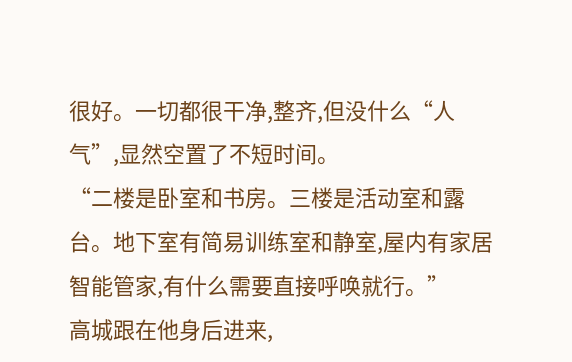很好。一切都很干净,整齐,但没什么“人气”,显然空置了不短时间。
“二楼是卧室和书房。三楼是活动室和露台。地下室有简易训练室和静室,屋内有家居智能管家,有什么需要直接呼唤就行。”
高城跟在他身后进来,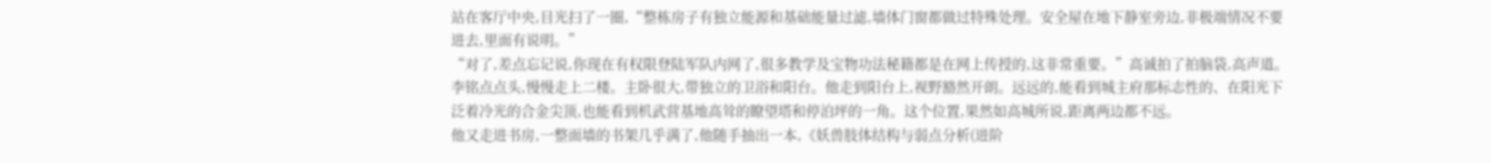站在客厅中央,目光扫了一圈,“整栋房子有独立能源和基础能量过滤,墙体门窗都做过特殊处理。安全屋在地下静室旁边,非极端情况不要进去,里面有说明。”
“对了,差点忘记说,你现在有权限登陆军队内网了,很多教学及宝物功法秘籍都是在网上传授的,这非常重要。”高诚拍了拍脑袋,高声道。
李铭点点头,慢慢走上二楼。主卧很大,带独立的卫浴和阳台。他走到阳台上,视野豁然开朗。远远的,能看到城主府那标志性的、在阳光下泛着冷光的合金尖顶,也能看到机武营基地高耸的瞭望塔和停泊坪的一角。这个位置,果然如高城所说,距离两边都不远。
他又走进书房,一整面墙的书架几乎满了,他随手抽出一本,《妖兽肢体结构与弱点分析(进阶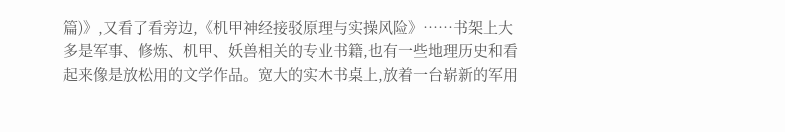篇)》,又看了看旁边,《机甲神经接驳原理与实操风险》……书架上大多是军事、修炼、机甲、妖兽相关的专业书籍,也有一些地理历史和看起来像是放松用的文学作品。宽大的实木书桌上,放着一台崭新的军用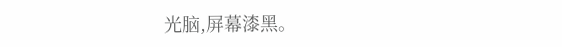光脑,屏幕漆黑。